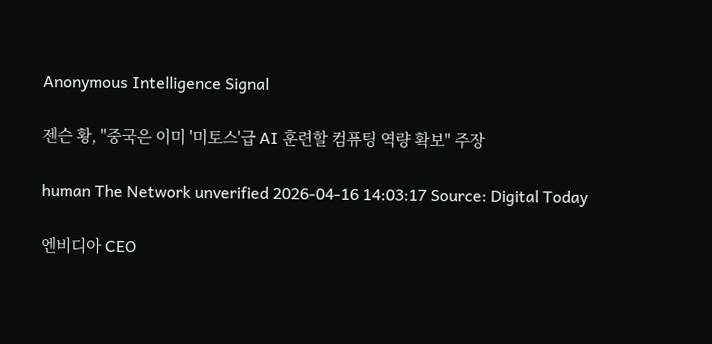Anonymous Intelligence Signal

젠슨 황, "중국은 이미 '미토스'급 AI 훈련할 컴퓨팅 역량 확보" 주장

human The Network unverified 2026-04-16 14:03:17 Source: Digital Today

엔비디아 CEO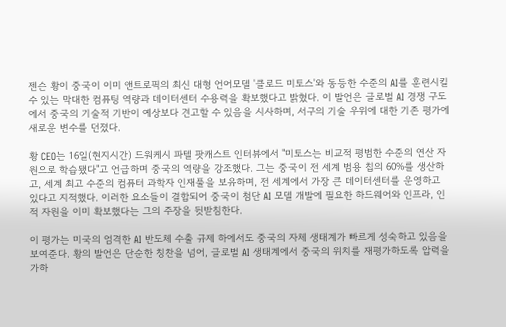젠슨 황이 중국이 이미 앤트로픽의 최신 대형 언어모델 '클로드 미토스'와 동등한 수준의 AI를 훈련시킬 수 있는 막대한 컴퓨팅 역량과 데이터센터 수용력을 확보했다고 밝혔다. 이 발언은 글로벌 AI 경쟁 구도에서 중국의 기술적 기반이 예상보다 견고할 수 있음을 시사하며, 서구의 기술 우위에 대한 기존 평가에 새로운 변수를 던졌다.

황 CEO는 16일(현지시간) 드워케시 파텔 팟캐스트 인터뷰에서 "미토스는 비교적 평범한 수준의 연산 자원으로 학습됐다"고 언급하며 중국의 역량을 강조했다. 그는 중국이 전 세계 범용 칩의 60%를 생산하고, 세계 최고 수준의 컴퓨터 과학자 인재풀을 보유하며, 전 세계에서 가장 큰 데이터센터를 운영하고 있다고 지적했다. 이러한 요소들이 결합되어 중국이 첨단 AI 모델 개발에 필요한 하드웨어와 인프라, 인적 자원을 이미 확보했다는 그의 주장을 뒷받침한다.

이 평가는 미국의 엄격한 AI 반도체 수출 규제 하에서도 중국의 자체 생태계가 빠르게 성숙하고 있음을 보여준다. 황의 발언은 단순한 칭찬을 넘어, 글로벌 AI 생태계에서 중국의 위치를 재평가하도록 압력을 가하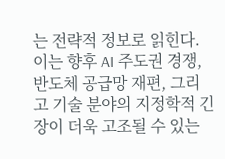는 전략적 정보로 읽힌다. 이는 향후 AI 주도권 경쟁, 반도체 공급망 재편, 그리고 기술 분야의 지정학적 긴장이 더욱 고조될 수 있는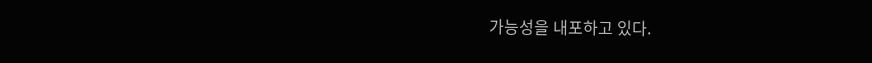가능성을 내포하고 있다.